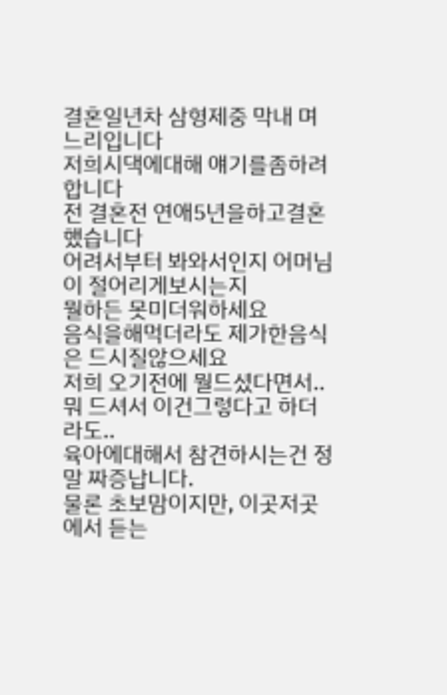결혼일년차 삼형제중 막내 며느리입니다
저희시댁에대해 얘기를좀하려합니다
전 결혼전 연애5년을하고결혼했습니다
어려서부터 봐와서인지 어머님이 절어리게보시는지
뭘하든 못미더워하세요
음식을해먹더라도 제가한음식은 드시질않으세요
저희 오기전에 뭘드셨다면서..
뭐 드셔서 이건그렇다고 하더라도..
육아에대해서 참견하시는건 정말 짜증납니다.
물론 초보맘이지만, 이곳저곳에서 듣는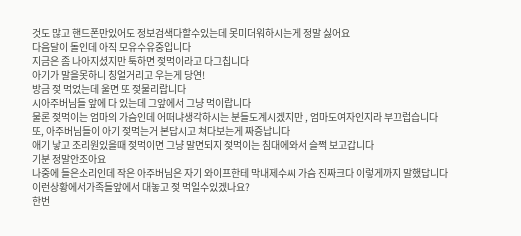것도 많고 핸드폰만있어도 정보검색다할수있는데 못미더워하시는게 정말 싫어요
다음달이 돌인데 아직 모유수유중입니다
지금은 좀 나아지셨지만 툭하면 젖먹이라고 다그칩니다
아기가 말을못하니 칭얼거리고 우는게 당연!
방금 젖 먹었는데 울면 또 젖물리랍니다
시아주버님들 앞에 다 있는데 그앞에서 그냥 먹이랍니다
물론 젖먹이는 엄마의 가슴인데 어떠냐생각하시는 분들도계시겠지만 , 엄마도여자인지라 부끄럽습니다
또, 아주버님들이 아기 젖먹는거 본답시고 쳐다보는게 짜증납니다
애기 낳고 조리원있을때 젖먹이면 그냥 말면되지 젖먹이는 침대에와서 슬쩍 보고갑니다
기분 정말안조아요
나중에 들은소리인데 작은 아주버님은 자기 와이프한테 막내제수씨 가슴 진짜크다 이렇게까지 말했답니다
이런상황에서가족들앞에서 대놓고 젖 먹일수있겠나요?
한번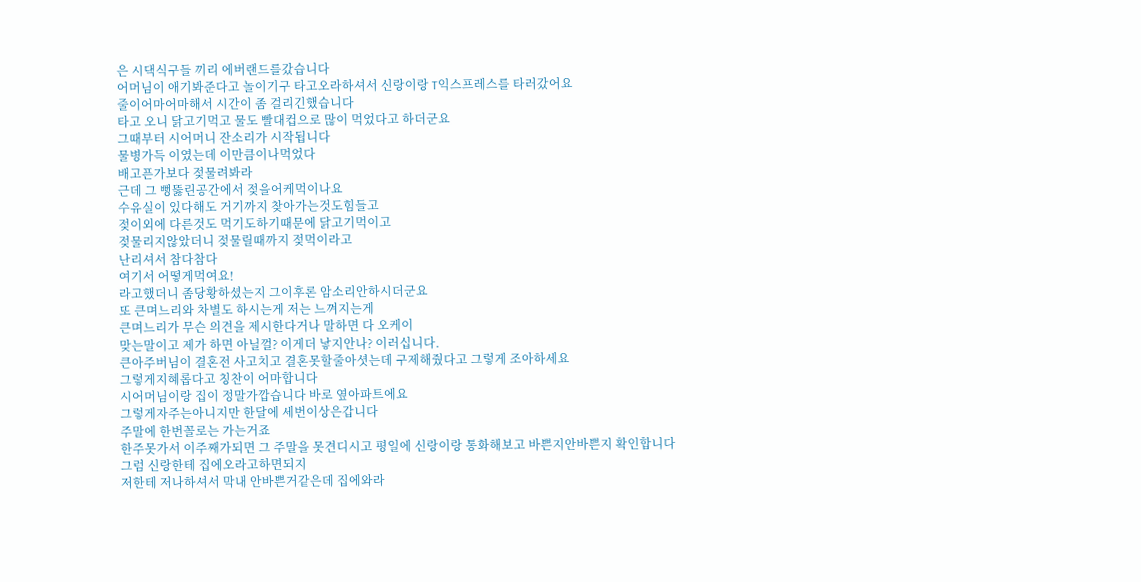은 시댁식구들 끼리 에버랜드를갔습니다
어머님이 애기봐준다고 놀이기구 타고오라하셔서 신랑이랑 T익스프레스를 타러갔어요
줄이어마어마해서 시간이 좀 걸리긴했습니다
타고 오니 닭고기먹고 물도 빨대컵으로 많이 먹었다고 하더군요
그때부터 시어머니 잔소리가 시작됩니다
물병가득 이였는데 이만큼이나먹었다
배고픈가보다 젖물려봐라
근데 그 뻥뚫린공간에서 젖을어케먹이나요
수유실이 있다해도 거기까지 찾아가는것도힘들고
젖이외에 다른것도 먹기도하기때문에 닭고기먹이고
젖물리지않았더니 젖물릴때까지 젖먹이라고
난리셔서 참다참다
여기서 어떻게먹여요!
라고했더니 좀당황하셨는지 그이후론 암소리안하시더군요
또 큰며느리와 차별도 하시는게 저는 느껴지는게
큰며느리가 무슨 의견을 제시한다거나 말하면 다 오케이
맞는말이고 제가 하면 아닐껄? 이게더 낳지안나? 이러십니다.
큰아주버님이 결혼전 사고치고 결혼못할줄아셧는데 구제해줬다고 그렇게 조아하세요
그렇게지혜롭다고 칭찬이 어마합니다
시어머님이랑 집이 정말가깝습니다 바로 옆아파트에요
그렇게자주는아니지만 한달에 세번이상은갑니다
주말에 한번꼴로는 가는거죠
한주못가서 이주째가되면 그 주말을 못견디시고 평일에 신랑이랑 통화해보고 바쁜지안바쁜지 확인합니다
그럼 신랑한테 집에오라고하면되지
저한테 저나하셔서 막내 안바쁜거같은데 집에와라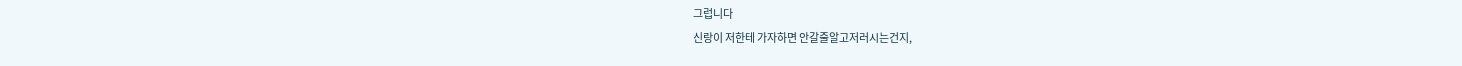그럽니다
신랑이 저한테 가자하면 안갈줄알고저러시는건지,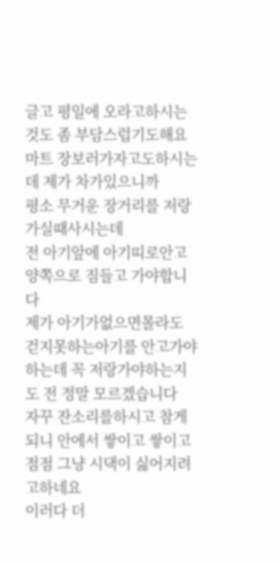글고 평일에 오라고하시는것도 좀 부담스럽기도해요
마트 장보러가자고도하시는데 제가 차가있으니까
평소 무거운 장거리를 저랑가실때사시는데
전 아기앞에 아기띠로안고 양쪽으로 짐들고 가야합니다
제가 아기가없으면몰라도 걷지못하는아기를 안고가야하는데 꼭 저랑가야하는지도 전 정말 모르겠습니다
자꾸 잔소리를하시고 참게되니 안에서 쌓이고 쌓이고
점점 그냥 시댁이 싫어지려고하네요
이러다 더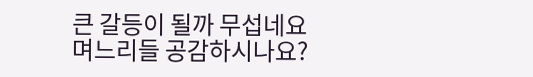큰 갈등이 될까 무섭네요
며느리들 공감하시나요?